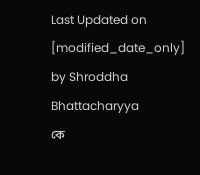Last Updated on [modified_date_only] by Shroddha Bhattacharyya
কে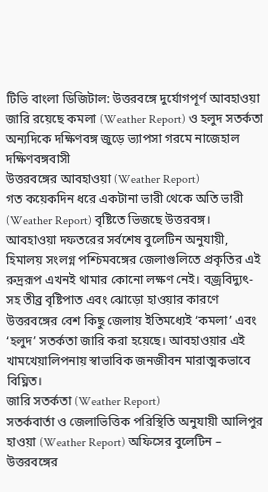টিভি বাংলা ডিজিটাল: উত্তরবঙ্গে দুর্যোগপূর্ণ আবহাওয়া জারি রয়েছে কমলা (Weather Report) ও হলুদ সতর্কতা অন্যদিকে দক্ষিণবঙ্গ জুড়ে ভ্যাপসা গরমে নাজেহাল দক্ষিণবঙ্গবাসী
উত্তরবঙ্গের আবহাওয়া (Weather Report)
গত কয়েকদিন ধরে একটানা ভারী থেকে অতি ভারী (Weather Report) বৃষ্টিতে ভিজছে উত্তরবঙ্গ। আবহাওয়া দফতরের সর্বশেষ বুলেটিন অনুযায়ী, হিমালয় সংলগ্ন পশ্চিমবঙ্গের জেলাগুলিতে প্রকৃতির এই রুদ্ররূপ এখনই থামার কোনো লক্ষণ নেই। বজ্রবিদ্যুৎ-সহ তীব্র বৃষ্টিপাত এবং ঝোড়ো হাওয়ার কারণে উত্তরবঙ্গের বেশ কিছু জেলায় ইতিমধ্যেই ‘কমলা’ এবং ‘হলুদ’ সতর্কতা জারি করা হয়েছে। আবহাওয়ার এই খামখেয়ালিপনায় স্বাভাবিক জনজীবন মারাত্মকভাবে বিঘ্নিত।
জারি সতর্কতা (Weather Report)
সতর্কবার্তা ও জেলাভিত্তিক পরিস্থিতি অনুযায়ী আলিপুর হাওয়া (Weather Report) অফিসের বুলেটিন – উত্তরবঙ্গের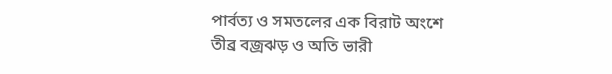পার্বত্য ও সমতলের এক বিরাট অংশে তীব্র বজ্রঝড় ও অতি ভারী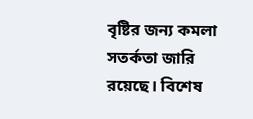বৃষ্টির জন্য কমলা সতর্কতা জারি রয়েছে। বিশেষ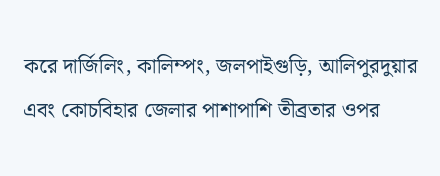করে দার্জিলিং, কালিম্পং, জলপাইগুড়ি, আলিপুরদুয়ার এবং কোচবিহার জেলার পাশাপাশি তীব্রতার ওপর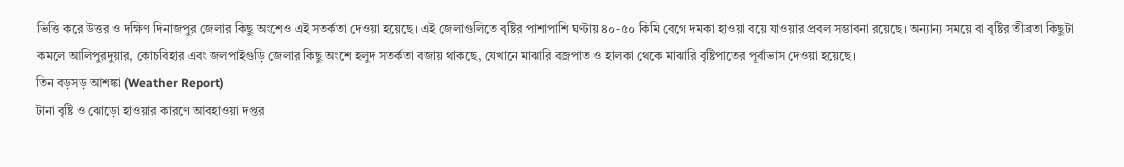ভিত্তি করে উত্তর ও দক্ষিণ দিনাজপুর জেলার কিছু অংশেও এই সতর্কতা দেওয়া হয়েছে। এই জেলাগুলিতে বৃষ্টির পাশাপাশি ঘণ্টায় ৪০-৫০ কিমি বেগে দমকা হাওয়া বয়ে যাওয়ার প্রবল সম্ভাবনা রয়েছে। অন্যান্য সময়ে বা বৃষ্টির তীব্রতা কিছুটা কমলে আলিপুরদুয়ার, কোচবিহার এবং জলপাইগুড়ি জেলার কিছু অংশে হলুদ সতর্কতা বজায় থাকছে, যেখানে মাঝারি বজ্রপাত ও হালকা থেকে মাঝারি বৃষ্টিপাতের পূর্বাভাস দেওয়া হয়েছে।
তিন বড়সড় আশঙ্কা (Weather Report)
টানা বৃষ্টি ও ঝোড়ো হাওয়ার কারণে আবহাওয়া দপ্তর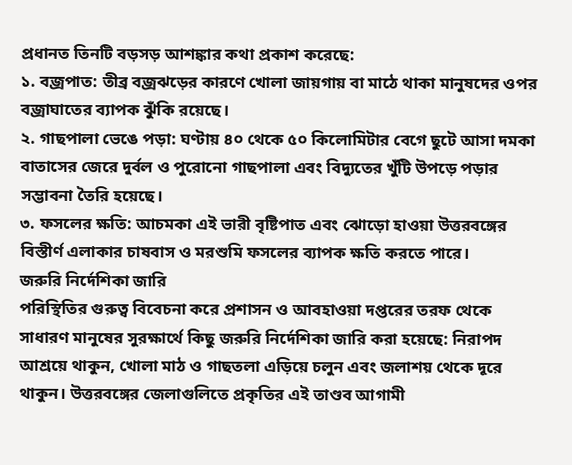প্রধানত তিনটি বড়সড় আশঙ্কার কথা প্রকাশ করেছে:
১. বজ্রপাত: তীব্র বজ্রঝড়ের কারণে খোলা জায়গায় বা মাঠে থাকা মানুষদের ওপর বজ্রাঘাতের ব্যাপক ঝুঁকি রয়েছে।
২. গাছপালা ভেঙে পড়া: ঘণ্টায় ৪০ থেকে ৫০ কিলোমিটার বেগে ছুটে আসা দমকা বাতাসের জেরে দুর্বল ও পুরোনো গাছপালা এবং বিদ্যুতের খুঁটি উপড়ে পড়ার সম্ভাবনা তৈরি হয়েছে।
৩. ফসলের ক্ষতি: আচমকা এই ভারী বৃষ্টিপাত এবং ঝোড়ো হাওয়া উত্তরবঙ্গের বিস্তীর্ণ এলাকার চাষবাস ও মরশুমি ফসলের ব্যাপক ক্ষতি করতে পারে।
জরুরি নির্দেশিকা জারি
পরিস্থিতির গুরুত্ব বিবেচনা করে প্রশাসন ও আবহাওয়া দপ্তরের তরফ থেকে সাধারণ মানুষের সুরক্ষার্থে কিছু জরুরি নির্দেশিকা জারি করা হয়েছে: নিরাপদ আশ্রয়ে থাকুন, খোলা মাঠ ও গাছতলা এড়িয়ে চলুন এবং জলাশয় থেকে দূরে থাকুন। উত্তরবঙ্গের জেলাগুলিতে প্রকৃতির এই তাণ্ডব আগামী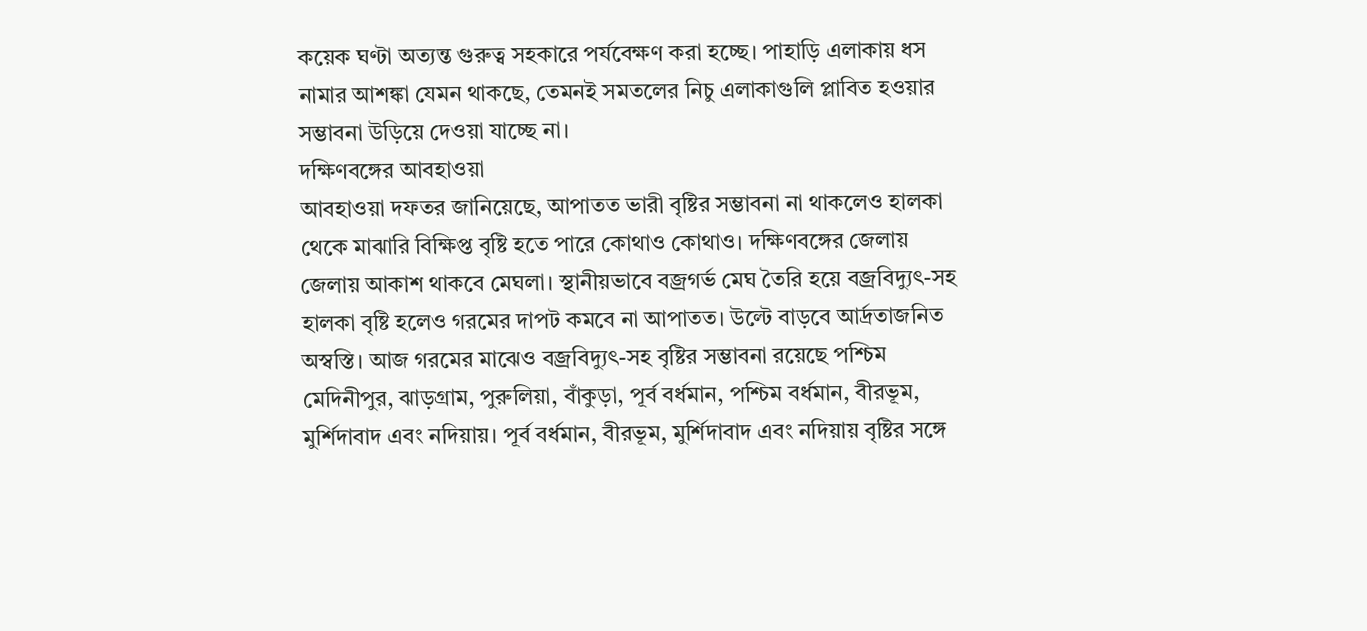কয়েক ঘণ্টা অত্যন্ত গুরুত্ব সহকারে পর্যবেক্ষণ করা হচ্ছে। পাহাড়ি এলাকায় ধস নামার আশঙ্কা যেমন থাকছে, তেমনই সমতলের নিচু এলাকাগুলি প্লাবিত হওয়ার সম্ভাবনা উড়িয়ে দেওয়া যাচ্ছে না।
দক্ষিণবঙ্গের আবহাওয়া
আবহাওয়া দফতর জানিয়েছে, আপাতত ভারী বৃষ্টির সম্ভাবনা না থাকলেও হালকা থেকে মাঝারি বিক্ষিপ্ত বৃষ্টি হতে পারে কোথাও কোথাও। দক্ষিণবঙ্গের জেলায় জেলায় আকাশ থাকবে মেঘলা। স্থানীয়ভাবে বজ্রগর্ভ মেঘ তৈরি হয়ে বজ্রবিদ্যুৎ-সহ হালকা বৃষ্টি হলেও গরমের দাপট কমবে না আপাতত। উল্টে বাড়বে আর্দ্রতাজনিত অস্বস্তি। আজ গরমের মাঝেও বজ্রবিদ্যুৎ-সহ বৃষ্টির সম্ভাবনা রয়েছে পশ্চিম মেদিনীপুর, ঝাড়গ্রাম, পুরুলিয়া, বাঁকুড়া, পূর্ব বর্ধমান, পশ্চিম বর্ধমান, বীরভূম, মুর্শিদাবাদ এবং নদিয়ায়। পূর্ব বর্ধমান, বীরভূম, মুর্শিদাবাদ এবং নদিয়ায় বৃষ্টির সঙ্গে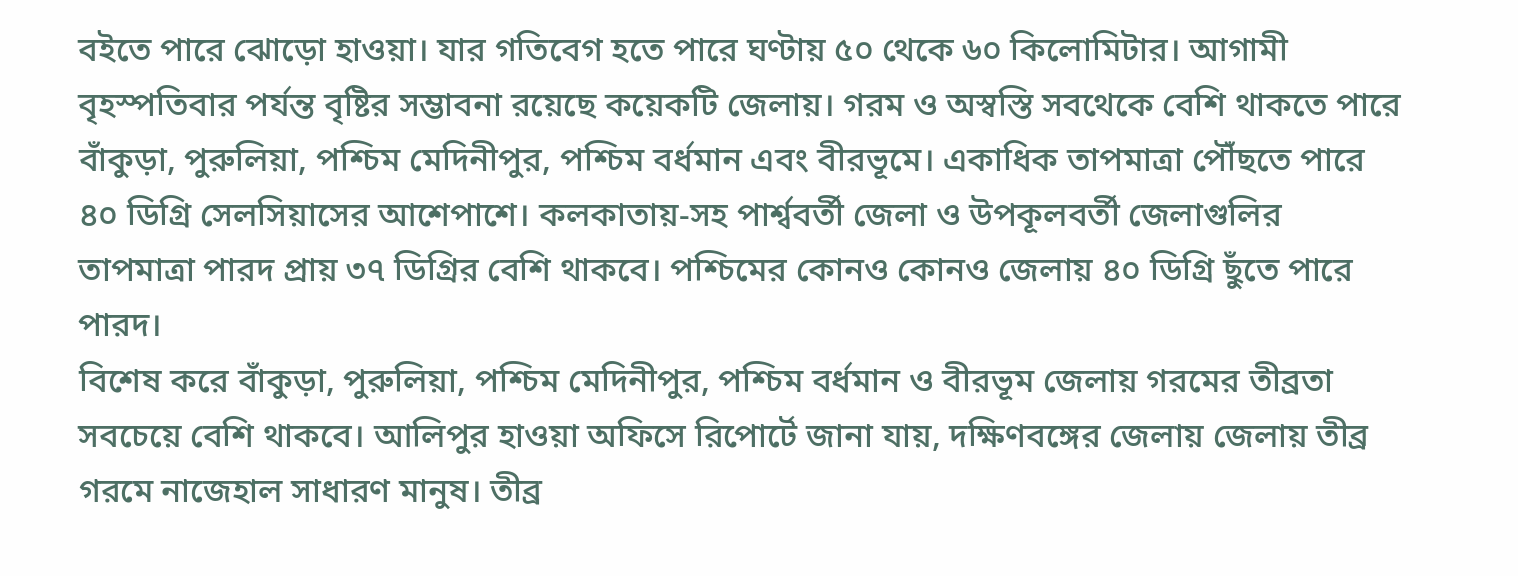বইতে পারে ঝোড়ো হাওয়া। যার গতিবেগ হতে পারে ঘণ্টায় ৫০ থেকে ৬০ কিলোমিটার। আগামী বৃহস্পতিবার পর্যন্ত বৃষ্টির সম্ভাবনা রয়েছে কয়েকটি জেলায়। গরম ও অস্বস্তি সবথেকে বেশি থাকতে পারে বাঁকুড়া, পুরুলিয়া, পশ্চিম মেদিনীপুর, পশ্চিম বর্ধমান এবং বীরভূমে। একাধিক তাপমাত্রা পৌঁছতে পারে ৪০ ডিগ্রি সেলসিয়াসের আশেপাশে। কলকাতায়-সহ পার্শ্ববর্তী জেলা ও উপকূলবর্তী জেলাগুলির তাপমাত্রা পারদ প্রায় ৩৭ ডিগ্রির বেশি থাকবে। পশ্চিমের কোনও কোনও জেলায় ৪০ ডিগ্রি ছুঁতে পারে পারদ।
বিশেষ করে বাঁকুড়া, পুরুলিয়া, পশ্চিম মেদিনীপুর, পশ্চিম বর্ধমান ও বীরভূম জেলায় গরমের তীব্রতা সবচেয়ে বেশি থাকবে। আলিপুর হাওয়া অফিসে রিপোর্টে জানা যায়, দক্ষিণবঙ্গের জেলায় জেলায় তীব্র গরমে নাজেহাল সাধারণ মানুষ। তীব্র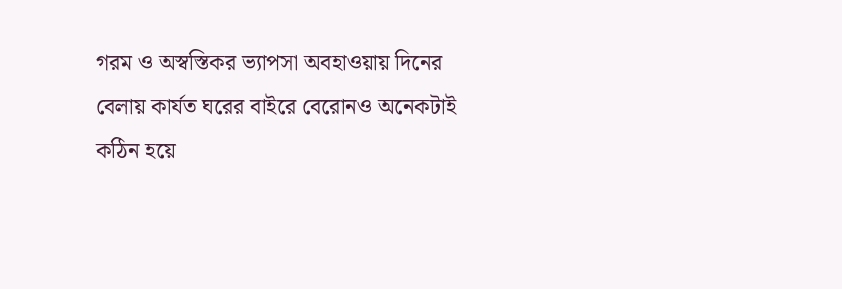গরম ও অস্বস্তিকর ভ্যাপসা অবহাওয়ায় দিনের বেলায় কার্যত ঘরের বাইরে বেরোনও অনেকটাই কঠিন হয়ে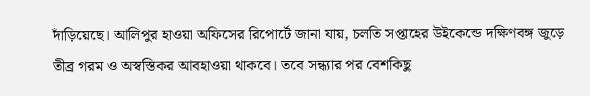দাঁড়িয়েছে। আলিপুর হাওয়া অফিসের রিপোর্টে জানা যায়, চলতি সপ্তাহের উইকেন্ডে দক্ষিণবঙ্গ জুড়ে তীব্র গরম ও অস্বস্তিকর আবহাওয়া থাকবে। তবে সন্ধ্যার পর বেশকিছু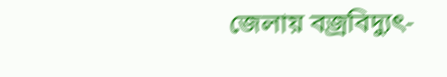জেলায় বজ্রবিদ্যুৎ-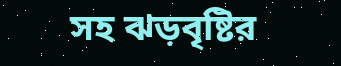সহ ঝড়বৃষ্টির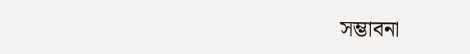সম্ভাবনা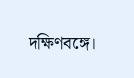দক্ষিণবঙ্গে।